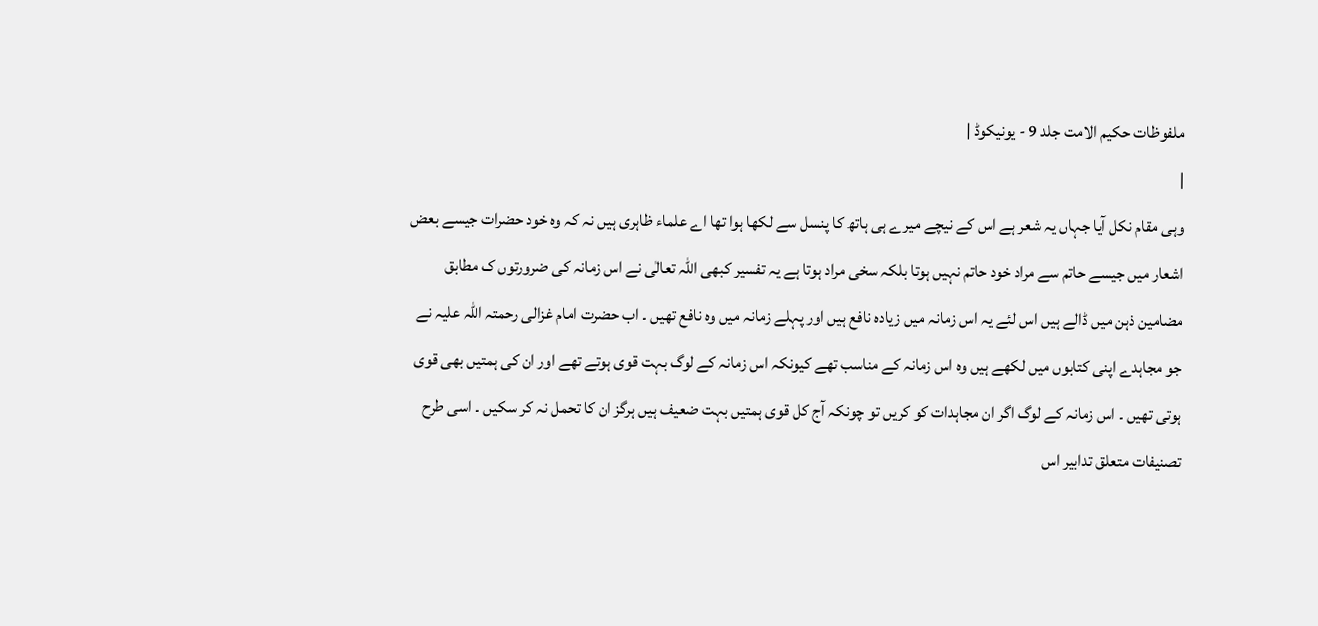ملفوظات حکیم الامت جلد 9 - یونیکوڈ |
|
وہی مقام نکل آیا جہاں یہ شعر ہے اس کے نیچے میرے ہی ہاتھ کا پنسل سے لکھا ہوا تھا اے علماء ظاہری ہیں نہ کہ وہ خود حضرات جیسے بعض اشعار میں جیسے حاتم سے مراد خود حاتم نہیں ہوتا بلکہ سخی مراد ہوتا ہے یہ تفسیر کبھی اللہ تعالٰی نے اس زمانہ کی ضرورتوں ک مطابق مضامین ذہن میں ڈالے ہیں اس لئے یہ اس زمانہ میں زیادہ نافع ہیں اور پہلے زمانہ میں وہ نافع تھیں ۔ اب حضرت امام غزالی رحمتہ اللہ علیہ نے جو مجاہدے اپنی کتابوں میں لکھے ہیں وہ اس زمانہ کے مناسب تھے کیونکہ اس زمانہ کے لوگ بہت قوی ہوتے تھے اور ان کی ہمتیں بھی قوی ہوتی تھیں ۔ اس زمانہ کے لوگ اگر ان مجاہدات کو کریں تو چونکہ آج کل قوی ہمتیں بہت ضعیف ہیں ہرگز ان کا تحمل نہ کر سکیں ۔ اسی طرح تصنیفات متعلق تدابیر اس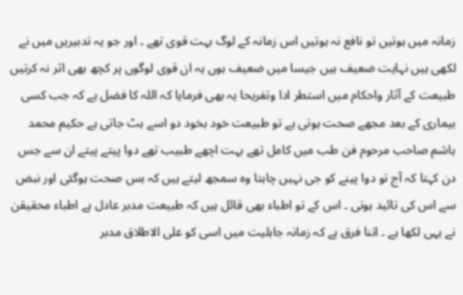زمانہ میں ہوتیں تو نافع نہ ہوتیں اس زمانہ کے لوگ بہت قوی تھے ۔ اور جو یہ تدبیریں میں نے لکھی ہیں نہایت ضعیف ہیں جیسا میں ضعیف ہوں یہ ان قوی لوگوں پر کچھ بھی اثر نہ کرتیں طبیعت کے آثار واحکام میں استطر ادا وتفریحا یہ بھی فرمایا کہ اللہ کا فضل ہے کہ جب کسی بیماری کے بعد مجھے صحت ہوتی ہے تو طبیعت خود بخود دو اسے ہٹ جاتی ہے حکیم محمد ہاشم صاحب مرحوم فن طب میں کامل تھے بہت اچھے طبیب تھے دوا پیتے پیتے ان سے جس دن کہتا کہ آج تو دوا پینے کو جی نہیں چاہتا وہ سمجھ لیتے ہیں کہ بس صحت ہوگئی اور نبض سے اس کی تائید ہوتی ۔ اس کے تو اطباء بھی قائل ہیں کہ طبیعت مدبر عادل ہے اطباء محقیقن نے یہی لکھا ہے ۔ اتنا فرق ہے کہ زمانہ جاہلیت میں اسی کو علی الاطلاق مدبر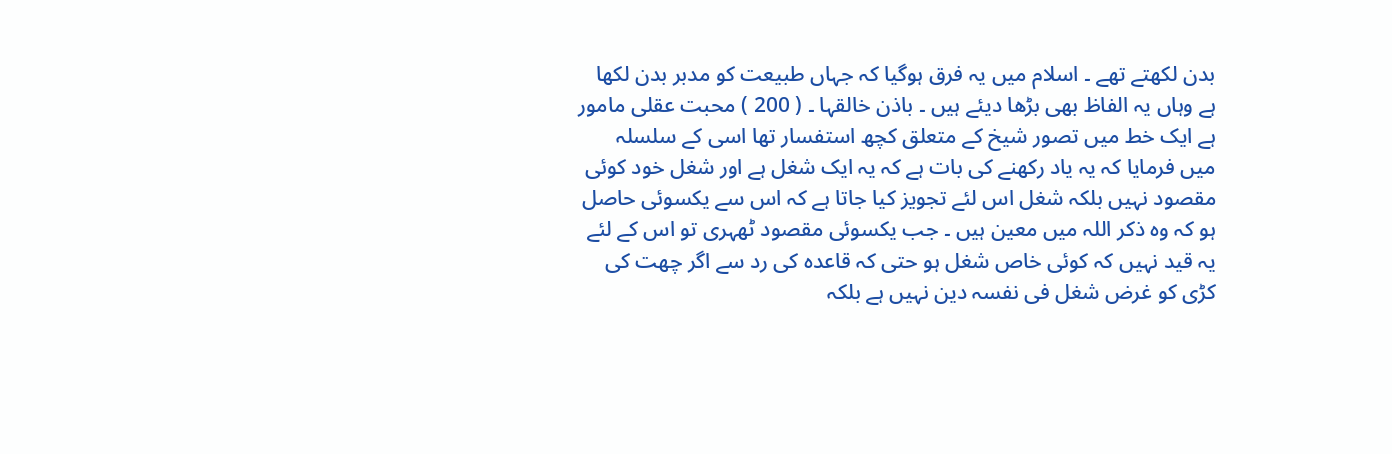بدن لکھتے تھے ۔ اسلام میں یہ فرق ہوگیا کہ جہاں طبیعت کو مدبر بدن لکھا ہے وہاں یہ الفاظ بھی بڑھا دیئے ہیں ۔ باذن خالقہا ۔ ( 200 ) محبت عقلی مامور ہے ایک خط میں تصور شیخ کے متعلق کچھ استفسار تھا اسی کے سلسلہ میں فرمایا کہ یہ یاد رکھنے کی بات ہے کہ یہ ایک شغل ہے اور شغل خود کوئی مقصود نہیں بلکہ شغل اس لئے تجویز کیا جاتا ہے کہ اس سے یکسوئی حاصل ہو کہ وہ ذکر اللہ میں معین ہیں ۔ جب یکسوئی مقصود ٹھہری تو اس کے لئے یہ قید نہیں کہ کوئی خاص شغل ہو حتی کہ قاعدہ کی رد سے اگر چھت کی کڑی کو غرض شغل فی نفسہ دین نہیں ہے بلکہ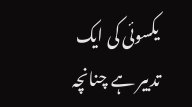یکسوئی کی ایک تدبیر ہے چنانچہ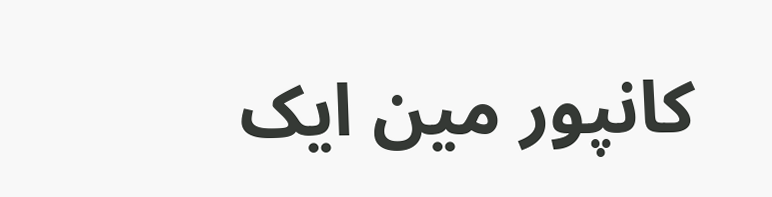کانپور مین ایک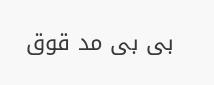بی بی مد قوق